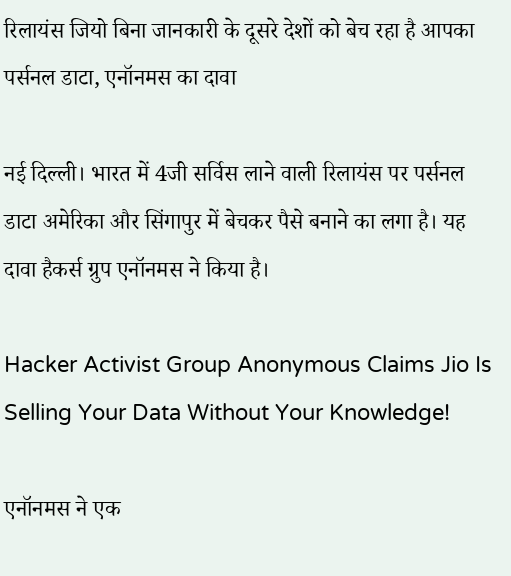रिलायंस जियो बिना जानकारी के दूसरे देशों को बेच रहा है आपका पर्सनल डाटा, एनॉनमस का दावा

नई दिल्‍ली। भारत में 4जी सर्विस लाने वाली रिलायंस पर पर्सनल डाटा अमेरिका और सिंगापुर में बेचकर पैसे बनाने का लगा है। यह दावा हैकर्स ग्रुप एनॉनमस ने किया है।

Hacker Activist Group Anonymous Claims Jio Is Selling Your Data Without Your Knowledge!

एनॉनमस ने एक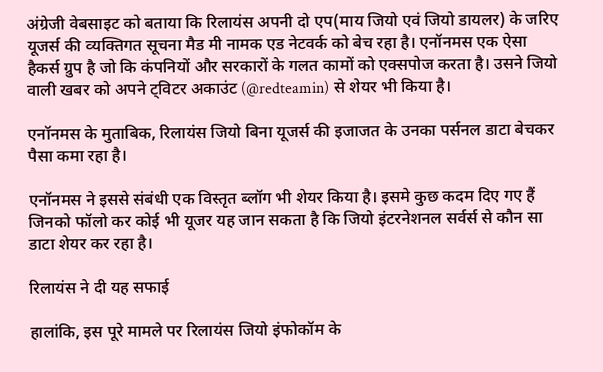अंग्रेजी वेबसाइट को बताया कि रिलायंस अपनी दो एप(माय जियो एवं जियो डायलर) के जरिए यूजर्स की व्‍यक्तिगत सूचना मैड मी नामक एड नेटवर्क को बेच रहा है। एनॉनमस एक ऐसा हैकर्स ग्रुप है जो कि कंपनियों और सरकारों के गलत कामों को एक्‍सपोज करता है। उसने जियो वाली खबर को अपने ट्विटर अकाउंट (@redteamin) से शेयर भी किया है।

एनॉनमस के मुताबिक, रिलायंस जियो बिना यूजर्स की इजाजत के उनका पर्सनल डाटा बेचकर पैसा कमा रहा है।

एनॉनमस ने इससे संबंधी एक विस्‍तृत ब्‍लॉग भी शेयर किया है। इसमे कुछ कदम दिए गए हैं जिनको फॉलो कर कोई भी यूजर यह जान सकता है कि जियो इंटरनेशनल सर्वर्स से कौन सा डाटा शेयर कर रहा है।

रिलायंस ने दी यह सफाई

हालांकि, इस पूरे मामले पर रिलायंस जियो इंफोकॉम के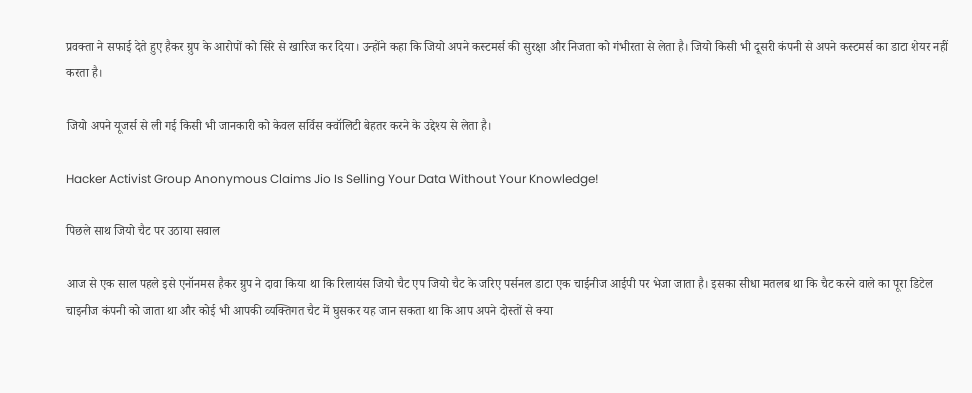प्रवक्‍ता ने सफाई देते हुए हैकर ग्रुप के आरोपों को सिरे से खारिज कर दिया। उन्‍होंने कहा कि जियो अपने कस्‍टमर्स की सुरक्षा और निजता को गंभीरता से लेता है। जियो किसी भी दूसरी कंपनी से अपने कस्‍टमर्स का डाटा शेयर नहीं करता है।

जियो अपने यूजर्स से ली गई किसी भी जानकारी को केवल सर्विस क्‍वॉलिटी बेहतर करने के उद्देश्‍य से लेता है।

Hacker Activist Group Anonymous Claims Jio Is Selling Your Data Without Your Knowledge!

पिछले साथ जियो चैट पर उठाया सवाल

आज से एक साल पहले इसे एनॉनमस हैकर ग्रुप ने दावा किया था कि रिलायंस जियो चैट एप जियो चैट के जरिए पर्सनल डाटा एक चाईनीज आईपी पर भेजा जाता है। इसका सीधा मतलब था कि चैट करने वाले का पूरा डिटेल चाइनीज कंपनी को जाता था और कोई भी आपकी व्‍यक्तिगत चैट में घुसकर यह जान सकता था कि आप अपने दोस्‍तों से क्‍या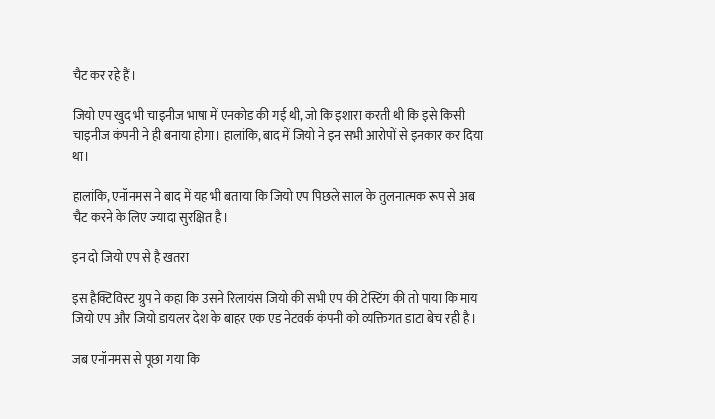चैट कर रहे हैं।

जियो एप खुद भी चाइनीज भाषा में एनकोड की गई थी, जो कि इशारा करती थी कि इसे किसी चाइनीज कंपनी ने ही बनाया होगा। हालांकि, बाद में जियो ने इन सभी आरोपों से इनकार कर दिया था।

हालांकि, एनॉनमस ने बाद में यह भी बताया कि जियो एप पिछले साल के तुलनात्‍मक रूप से अब चैट करने के लिए ज्‍यादा सुरक्षित है।

इन दो जियो एप से है खतरा

इस है‍क्टिविस्‍ट ग्रुप ने कहा कि उसने रिलायंस जियो की सभी एप की टेस्टिंग की तो पाया कि माय जियो एप और जियो डायलर देश के बाहर एक एड नेटवर्क कंपनी को व्‍यक्तिगत डाटा बेच रही है।

जब एनॉनमस से पूछा गया कि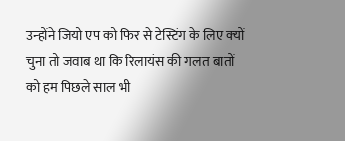उन्‍होंने जियो एप को फिर से टेस्टिंग के लिए क्‍यों चुना तो जवाब था कि रिलायंस की गलत बातों को हम पिछले साल भी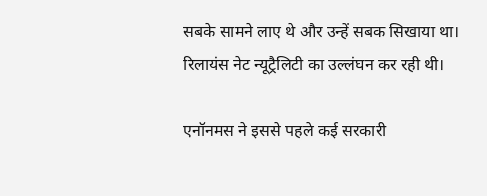सबके सामने लाए थे और उन्‍हें सबक सिखाया था। रिलायंस नेट न्‍यूट्रैलिटी का उल्‍लंघन कर रही थी।

एनॉनमस ने इससे पहले कई सरकारी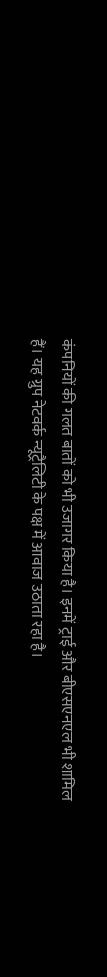कंपनियों की गलत बातों को भी उजागर किया है। इनमें ट्राई और बीएसएनएल भी शामिल हैं। यह ग्रुप नेटवर्क न्‍यूट्रैलिटी के पक्ष में आवाज उठाता रहा है।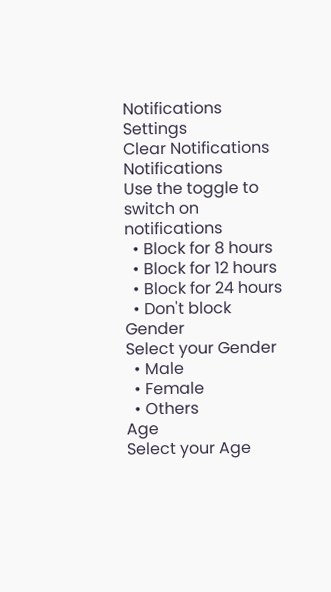Notifications
Settings
Clear Notifications
Notifications
Use the toggle to switch on notifications
  • Block for 8 hours
  • Block for 12 hours
  • Block for 24 hours
  • Don't block
Gender
Select your Gender
  • Male
  • Female
  • Others
Age
Select your Age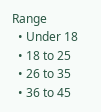Range
  • Under 18
  • 18 to 25
  • 26 to 35
  • 36 to 45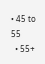• 45 to 55
  • 55+